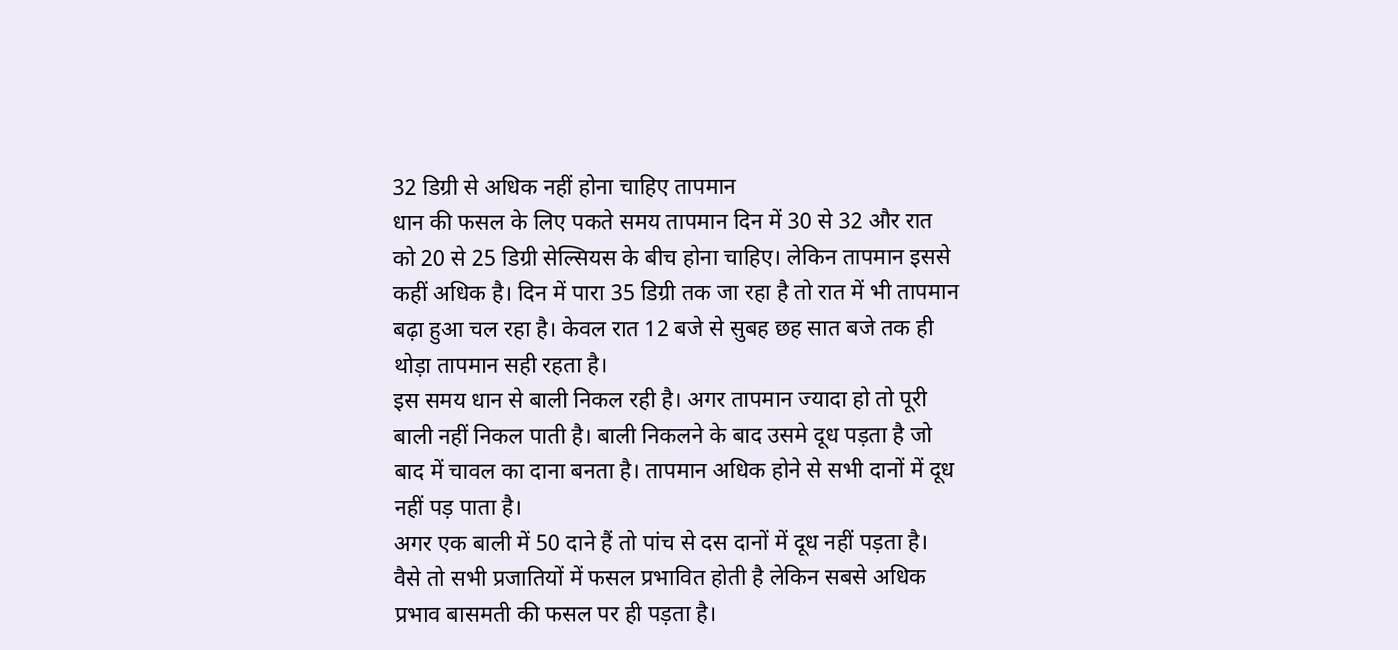32 डिग्री से अधिक नहीं होना चाहिए तापमान
धान की फसल के लिए पकते समय तापमान दिन में 30 से 32 और रात को 20 से 25 डिग्री सेल्सियस के बीच होना चाहिए। लेकिन तापमान इससे कहीं अधिक है। दिन में पारा 35 डिग्री तक जा रहा है तो रात में भी तापमान बढ़ा हुआ चल रहा है। केवल रात 12 बजे से सुबह छह सात बजे तक ही थोड़ा तापमान सही रहता है।
इस समय धान से बाली निकल रही है। अगर तापमान ज्यादा हो तो पूरी बाली नहीं निकल पाती है। बाली निकलने के बाद उसमे दूध पड़ता है जो बाद में चावल का दाना बनता है। तापमान अधिक होने से सभी दानों में दूध नहीं पड़ पाता है।
अगर एक बाली में 50 दाने हैं तो पांच से दस दानों में दूध नहीं पड़ता है। वैसे तो सभी प्रजातियों में फसल प्रभावित होती है लेकिन सबसे अधिक प्रभाव बासमती की फसल पर ही पड़ता है।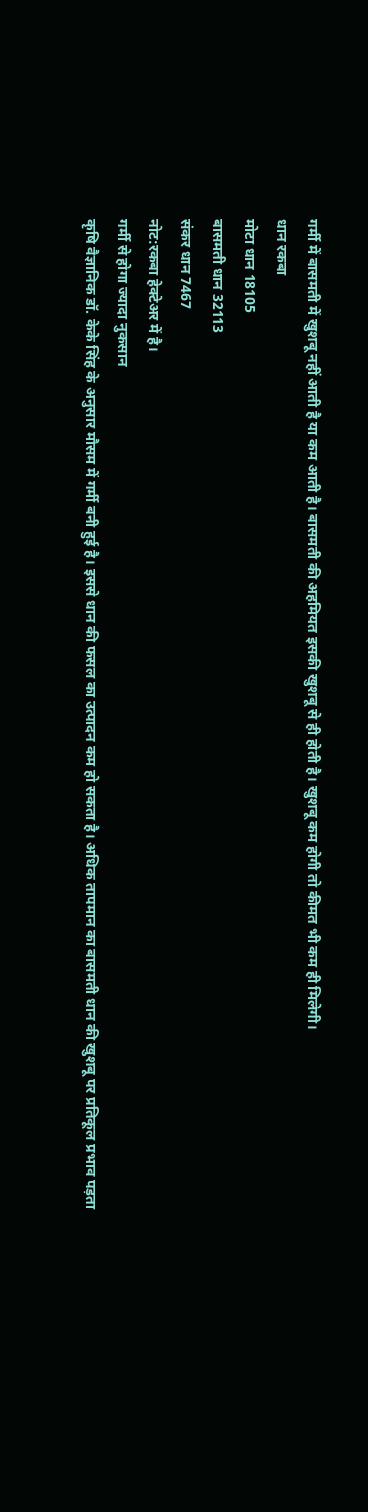गर्मी में बासमती में खुशबू नहीं आती है या कम आती है। बासमती की अहमियत इसकी खुशबू से ही होती है। खुशबू कम होगी तो कीमत भी कम ही मिलेगी।
धान रकबा
मोटा धान 18105
बासमती धान 32113
संकर धान 7467
नोट:रकबा हेक्टेअर में है।
गर्मी से होगा ज्यादा नुकसान
कृषि वैज्ञानिक डॉ. केके सिंह के अनुसार मौसम में गर्मी बनी हुई है। इससे धान की फसल का उत्पादन कम हो सकता है। अधिक तापमान का बासमती धान की खुशबू पर प्रतिकूल प्रभाव पड़ता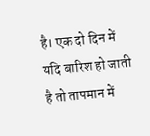है। एक दो दिन में यदि बारिश हो जाती है तो तापमान में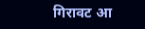गिरावट आ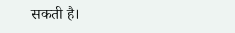सकती है।